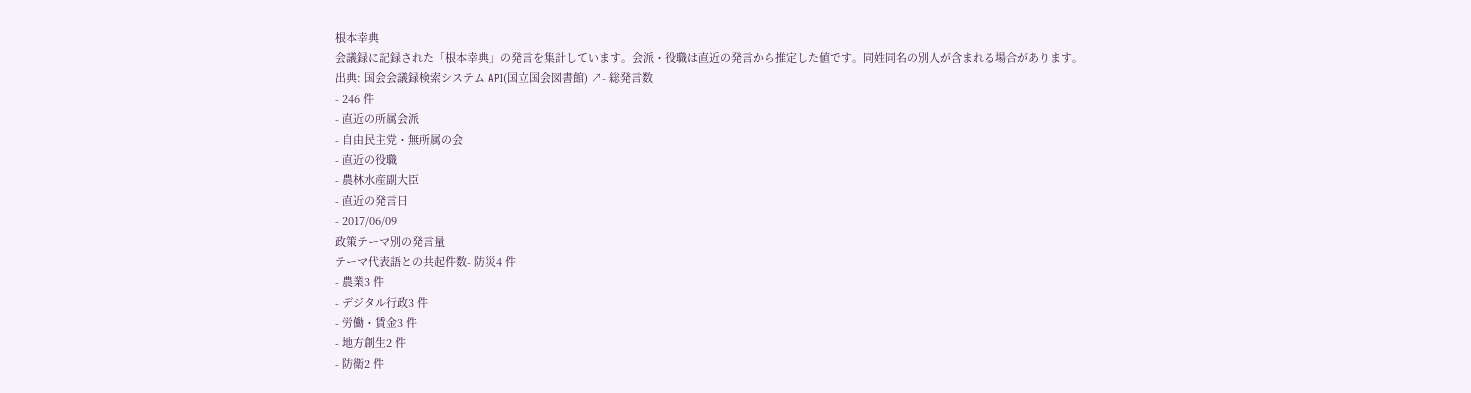根本幸典
会議録に記録された「根本幸典」の発言を集計しています。会派・役職は直近の発言から推定した値です。同姓同名の別人が含まれる場合があります。
出典: 国会会議録検索システム API(国立国会図書館) ↗- 総発言数
- 246 件
- 直近の所属会派
- 自由民主党・無所属の会
- 直近の役職
- 農林水産副大臣
- 直近の発言日
- 2017/06/09
政策テーマ別の発言量
テーマ代表語との共起件数- 防災4 件
- 農業3 件
- デジタル行政3 件
- 労働・賃金3 件
- 地方創生2 件
- 防衛2 件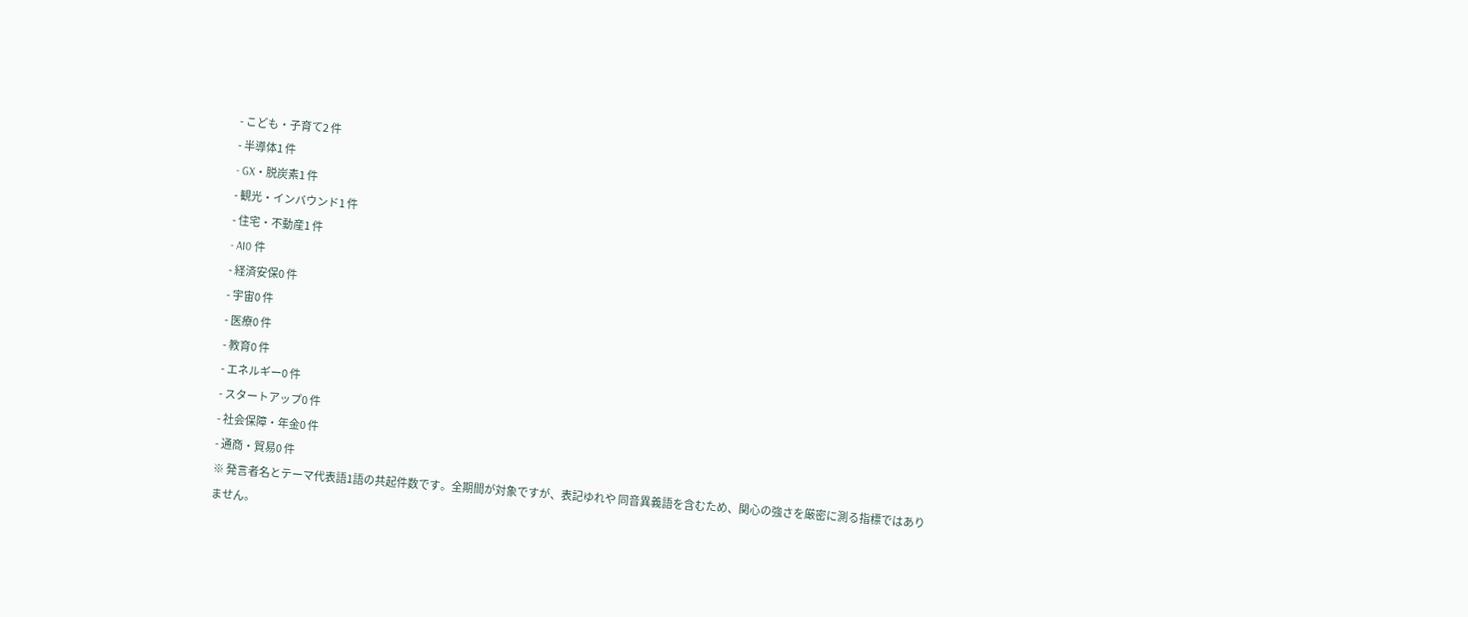- こども・子育て2 件
- 半導体1 件
- GX・脱炭素1 件
- 観光・インバウンド1 件
- 住宅・不動産1 件
- AI0 件
- 経済安保0 件
- 宇宙0 件
- 医療0 件
- 教育0 件
- エネルギー0 件
- スタートアップ0 件
- 社会保障・年金0 件
- 通商・貿易0 件
※ 発言者名とテーマ代表語1語の共起件数です。全期間が対象ですが、表記ゆれや 同音異義語を含むため、関心の強さを厳密に測る指標ではありません。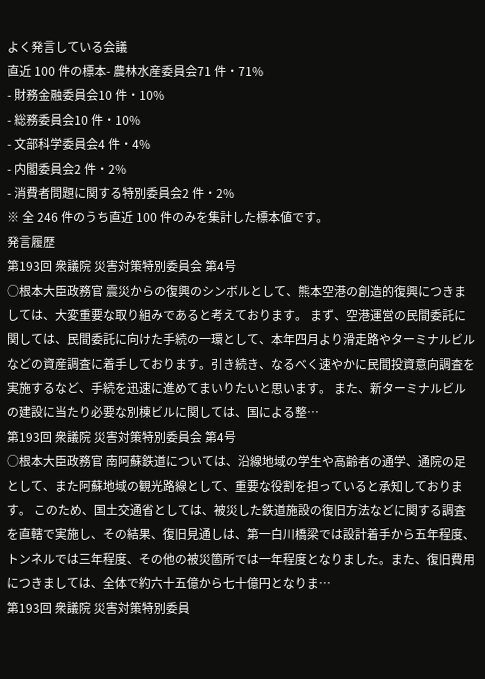よく発言している会議
直近 100 件の標本- 農林水産委員会71 件・71%
- 財務金融委員会10 件・10%
- 総務委員会10 件・10%
- 文部科学委員会4 件・4%
- 内閣委員会2 件・2%
- 消費者問題に関する特別委員会2 件・2%
※ 全 246 件のうち直近 100 件のみを集計した標本値です。
発言履歴
第193回 衆議院 災害対策特別委員会 第4号
○根本大臣政務官 震災からの復興のシンボルとして、熊本空港の創造的復興につきましては、大変重要な取り組みであると考えております。 まず、空港運営の民間委託に関しては、民間委託に向けた手続の一環として、本年四月より滑走路やターミナルビルなどの資産調査に着手しております。引き続き、なるべく速やかに民間投資意向調査を実施するなど、手続を迅速に進めてまいりたいと思います。 また、新ターミナルビルの建設に当たり必要な別棟ビルに関しては、国による整…
第193回 衆議院 災害対策特別委員会 第4号
○根本大臣政務官 南阿蘇鉄道については、沿線地域の学生や高齢者の通学、通院の足として、また阿蘇地域の観光路線として、重要な役割を担っていると承知しております。 このため、国土交通省としては、被災した鉄道施設の復旧方法などに関する調査を直轄で実施し、その結果、復旧見通しは、第一白川橋梁では設計着手から五年程度、トンネルでは三年程度、その他の被災箇所では一年程度となりました。また、復旧費用につきましては、全体で約六十五億から七十億円となりま…
第193回 衆議院 災害対策特別委員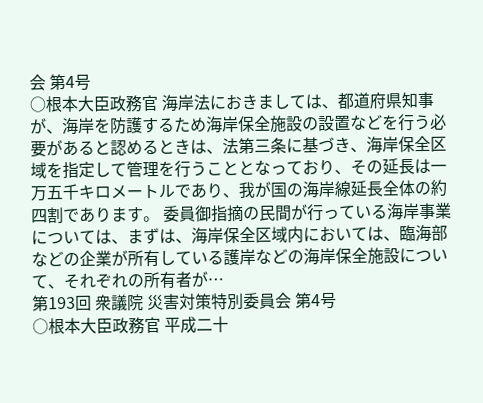会 第4号
○根本大臣政務官 海岸法におきましては、都道府県知事が、海岸を防護するため海岸保全施設の設置などを行う必要があると認めるときは、法第三条に基づき、海岸保全区域を指定して管理を行うこととなっており、その延長は一万五千キロメートルであり、我が国の海岸線延長全体の約四割であります。 委員御指摘の民間が行っている海岸事業については、まずは、海岸保全区域内においては、臨海部などの企業が所有している護岸などの海岸保全施設について、それぞれの所有者が…
第193回 衆議院 災害対策特別委員会 第4号
○根本大臣政務官 平成二十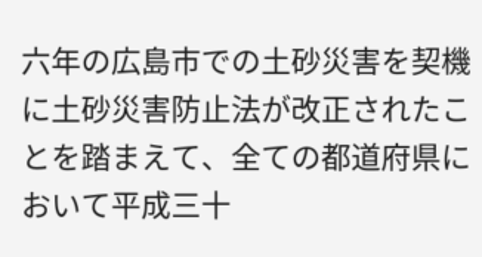六年の広島市での土砂災害を契機に土砂災害防止法が改正されたことを踏まえて、全ての都道府県において平成三十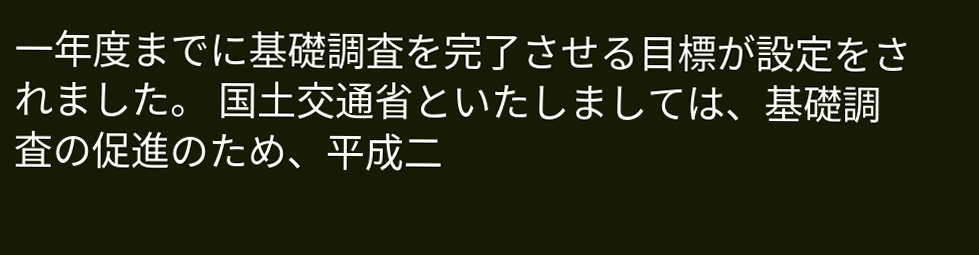一年度までに基礎調査を完了させる目標が設定をされました。 国土交通省といたしましては、基礎調査の促進のため、平成二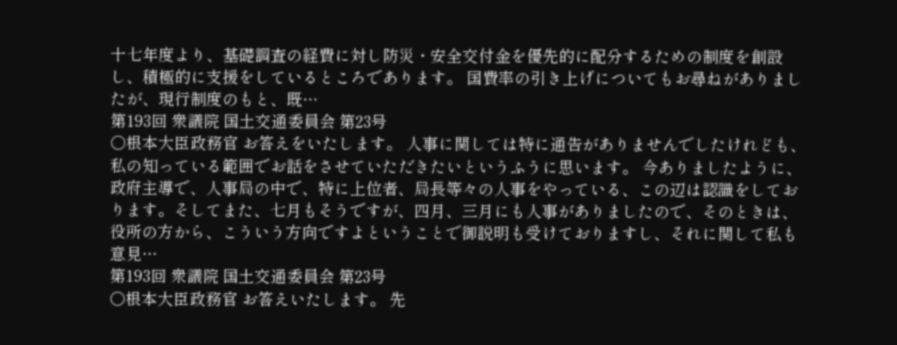十七年度より、基礎調査の経費に対し防災・安全交付金を優先的に配分するための制度を創設し、積極的に支援をしているところであります。 国費率の引き上げについてもお尋ねがありましたが、現行制度のもと、既…
第193回 衆議院 国土交通委員会 第23号
○根本大臣政務官 お答えをいたします。 人事に関しては特に通告がありませんでしたけれども、私の知っている範囲でお話をさせていただきたいというふうに思います。 今ありましたように、政府主導で、人事局の中で、特に上位者、局長等々の人事をやっている、この辺は認識をしております。そしてまた、七月もそうですが、四月、三月にも人事がありましたので、そのときは、役所の方から、こういう方向ですよということで御説明も受けておりますし、それに関して私も意見…
第193回 衆議院 国土交通委員会 第23号
○根本大臣政務官 お答えいたします。 先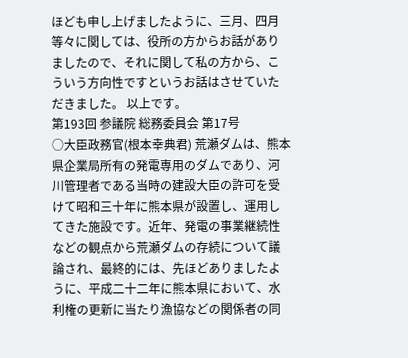ほども申し上げましたように、三月、四月等々に関しては、役所の方からお話がありましたので、それに関して私の方から、こういう方向性ですというお話はさせていただきました。 以上です。
第193回 参議院 総務委員会 第17号
○大臣政務官(根本幸典君) 荒瀬ダムは、熊本県企業局所有の発電専用のダムであり、河川管理者である当時の建設大臣の許可を受けて昭和三十年に熊本県が設置し、運用してきた施設です。近年、発電の事業継続性などの観点から荒瀬ダムの存続について議論され、最終的には、先ほどありましたように、平成二十二年に熊本県において、水利権の更新に当たり漁協などの関係者の同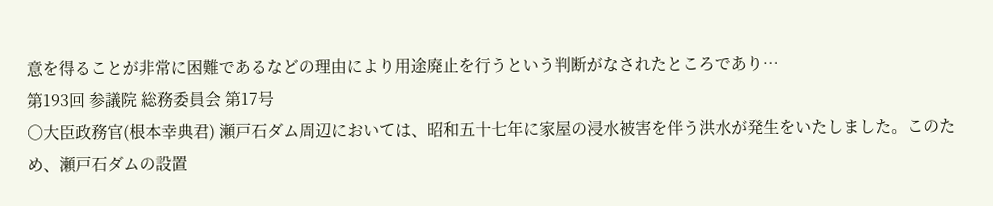意を得ることが非常に困難であるなどの理由により用途廃止を行うという判断がなされたところであり…
第193回 参議院 総務委員会 第17号
○大臣政務官(根本幸典君) 瀬戸石ダム周辺においては、昭和五十七年に家屋の浸水被害を伴う洪水が発生をいたしました。このため、瀬戸石ダムの設置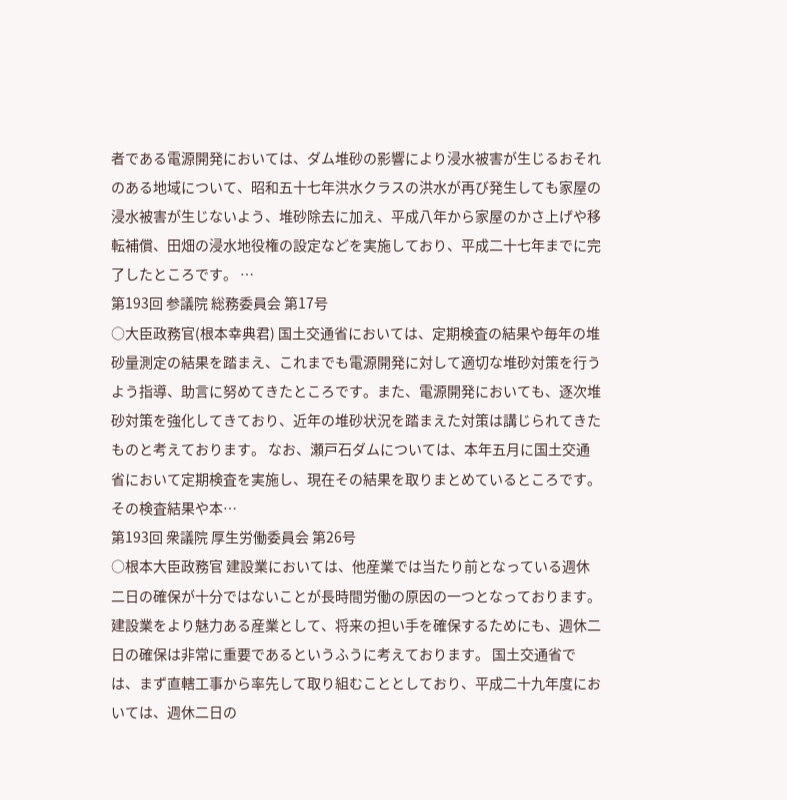者である電源開発においては、ダム堆砂の影響により浸水被害が生じるおそれのある地域について、昭和五十七年洪水クラスの洪水が再び発生しても家屋の浸水被害が生じないよう、堆砂除去に加え、平成八年から家屋のかさ上げや移転補償、田畑の浸水地役権の設定などを実施しており、平成二十七年までに完了したところです。 …
第193回 参議院 総務委員会 第17号
○大臣政務官(根本幸典君) 国土交通省においては、定期検査の結果や毎年の堆砂量測定の結果を踏まえ、これまでも電源開発に対して適切な堆砂対策を行うよう指導、助言に努めてきたところです。また、電源開発においても、逐次堆砂対策を強化してきており、近年の堆砂状況を踏まえた対策は講じられてきたものと考えております。 なお、瀬戸石ダムについては、本年五月に国土交通省において定期検査を実施し、現在その結果を取りまとめているところです。その検査結果や本…
第193回 衆議院 厚生労働委員会 第26号
○根本大臣政務官 建設業においては、他産業では当たり前となっている週休二日の確保が十分ではないことが長時間労働の原因の一つとなっております。建設業をより魅力ある産業として、将来の担い手を確保するためにも、週休二日の確保は非常に重要であるというふうに考えております。 国土交通省では、まず直轄工事から率先して取り組むこととしており、平成二十九年度においては、週休二日の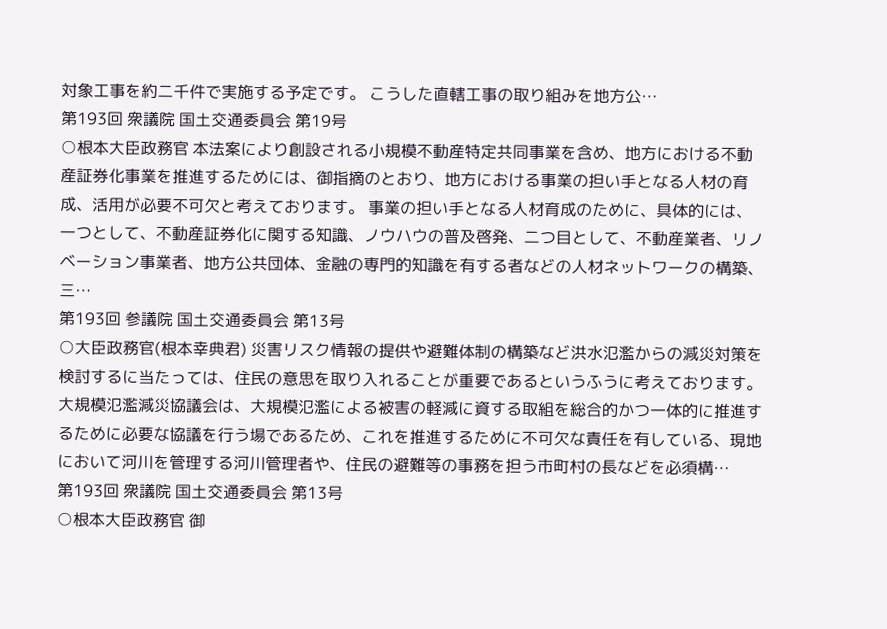対象工事を約二千件で実施する予定です。 こうした直轄工事の取り組みを地方公…
第193回 衆議院 国土交通委員会 第19号
○根本大臣政務官 本法案により創設される小規模不動産特定共同事業を含め、地方における不動産証券化事業を推進するためには、御指摘のとおり、地方における事業の担い手となる人材の育成、活用が必要不可欠と考えております。 事業の担い手となる人材育成のために、具体的には、一つとして、不動産証券化に関する知識、ノウハウの普及啓発、二つ目として、不動産業者、リノベーション事業者、地方公共団体、金融の専門的知識を有する者などの人材ネットワークの構築、三…
第193回 参議院 国土交通委員会 第13号
○大臣政務官(根本幸典君) 災害リスク情報の提供や避難体制の構築など洪水氾濫からの減災対策を検討するに当たっては、住民の意思を取り入れることが重要であるというふうに考えております。 大規模氾濫減災協議会は、大規模氾濫による被害の軽減に資する取組を総合的かつ一体的に推進するために必要な協議を行う場であるため、これを推進するために不可欠な責任を有している、現地において河川を管理する河川管理者や、住民の避難等の事務を担う市町村の長などを必須構…
第193回 衆議院 国土交通委員会 第13号
○根本大臣政務官 御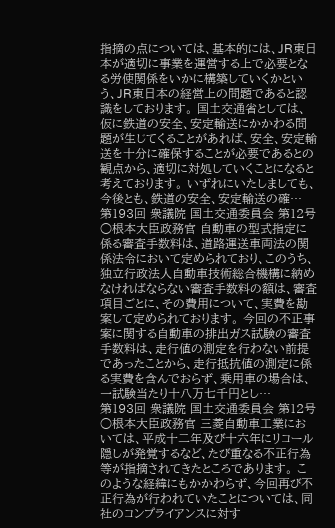指摘の点については、基本的には、JR東日本が適切に事業を運営する上で必要となる労使関係をいかに構築していくかという、JR東日本の経営上の問題であると認識をしております。 国土交通省としては、仮に鉄道の安全、安定輸送にかかわる問題が生じてくることがあれば、安全、安定輸送を十分に確保することが必要であるとの観点から、適切に対処していくことになると考えております。 いずれにいたしましても、今後とも、鉄道の安全、安定輸送の確…
第193回 衆議院 国土交通委員会 第12号
○根本大臣政務官 自動車の型式指定に係る審査手数料は、道路運送車両法の関係法令において定められており、このうち、独立行政法人自動車技術総合機構に納めなければならない審査手数料の額は、審査項目ごとに、その費用について、実費を勘案して定められております。 今回の不正事案に関する自動車の排出ガス試験の審査手数料は、走行値の測定を行わない前提であったことから、走行抵抗値の測定に係る実費を含んでおらず、乗用車の場合は、一試験当たり十八万七千円とし…
第193回 衆議院 国土交通委員会 第12号
○根本大臣政務官 三菱自動車工業においては、平成十二年及び十六年にリコール隠しが発覚するなど、たび重なる不正行為等が指摘されてきたところであります。 このような経緯にもかかわらず、今回再び不正行為が行われていたことについては、同社のコンプライアンスに対す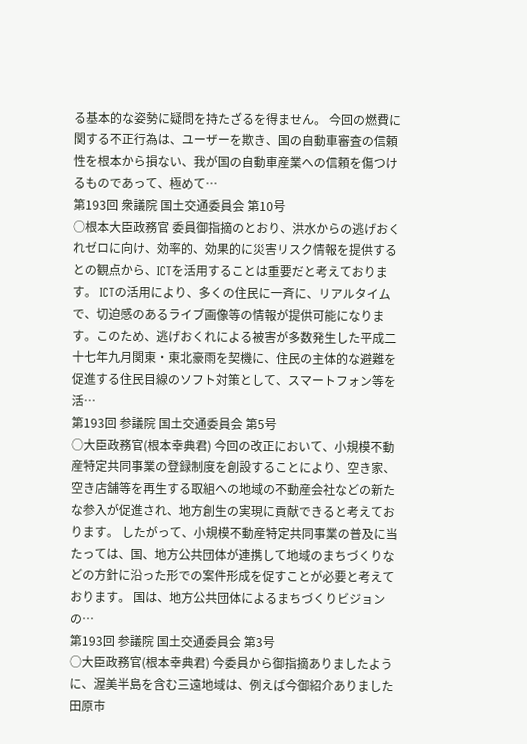る基本的な姿勢に疑問を持たざるを得ません。 今回の燃費に関する不正行為は、ユーザーを欺き、国の自動車審査の信頼性を根本から損ない、我が国の自動車産業への信頼を傷つけるものであって、極めて…
第193回 衆議院 国土交通委員会 第10号
○根本大臣政務官 委員御指摘のとおり、洪水からの逃げおくれゼロに向け、効率的、効果的に災害リスク情報を提供するとの観点から、ICTを活用することは重要だと考えております。 ICTの活用により、多くの住民に一斉に、リアルタイムで、切迫感のあるライブ画像等の情報が提供可能になります。このため、逃げおくれによる被害が多数発生した平成二十七年九月関東・東北豪雨を契機に、住民の主体的な避難を促進する住民目線のソフト対策として、スマートフォン等を活…
第193回 参議院 国土交通委員会 第5号
○大臣政務官(根本幸典君) 今回の改正において、小規模不動産特定共同事業の登録制度を創設することにより、空き家、空き店舗等を再生する取組への地域の不動産会社などの新たな参入が促進され、地方創生の実現に貢献できると考えております。 したがって、小規模不動産特定共同事業の普及に当たっては、国、地方公共団体が連携して地域のまちづくりなどの方針に沿った形での案件形成を促すことが必要と考えております。 国は、地方公共団体によるまちづくりビジョンの…
第193回 参議院 国土交通委員会 第3号
○大臣政務官(根本幸典君) 今委員から御指摘ありましたように、渥美半島を含む三遠地域は、例えば今御紹介ありました田原市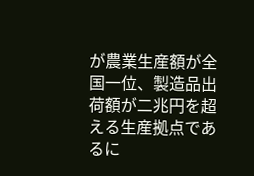が農業生産額が全国一位、製造品出荷額が二兆円を超える生産拠点であるに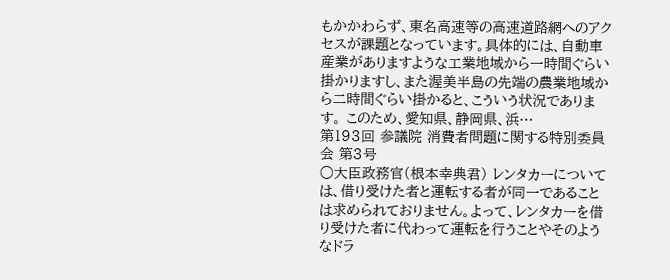もかかわらず、東名高速等の高速道路網へのアクセスが課題となっています。具体的には、自動車産業がありますような工業地域から一時間ぐらい掛かりますし、また渥美半島の先端の農業地域から二時間ぐらい掛かると、こういう状況であります。 このため、愛知県、静岡県、浜…
第193回 参議院 消費者問題に関する特別委員会 第3号
○大臣政務官(根本幸典君) レンタカーについては、借り受けた者と運転する者が同一であることは求められておりません。よって、レンタカーを借り受けた者に代わって運転を行うことやそのようなドラ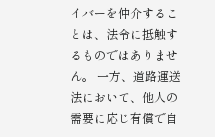イバーを仲介することは、法令に抵触するものではありません。 一方、道路運送法において、他人の需要に応じ有償で自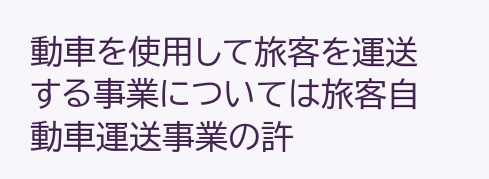動車を使用して旅客を運送する事業については旅客自動車運送事業の許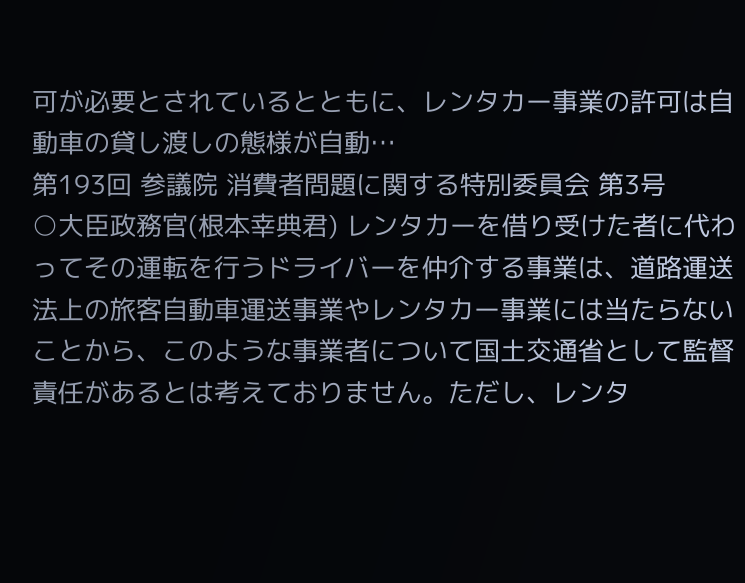可が必要とされているとともに、レンタカー事業の許可は自動車の貸し渡しの態様が自動…
第193回 参議院 消費者問題に関する特別委員会 第3号
○大臣政務官(根本幸典君) レンタカーを借り受けた者に代わってその運転を行うドライバーを仲介する事業は、道路運送法上の旅客自動車運送事業やレンタカー事業には当たらないことから、このような事業者について国土交通省として監督責任があるとは考えておりません。ただし、レンタ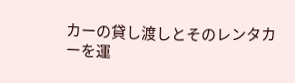カーの貸し渡しとそのレンタカーを運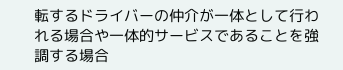転するドライバーの仲介が一体として行われる場合や一体的サービスであることを強調する場合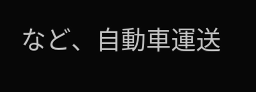など、自動車運送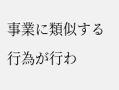事業に類似する行為が行わ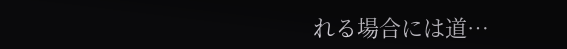れる場合には道…